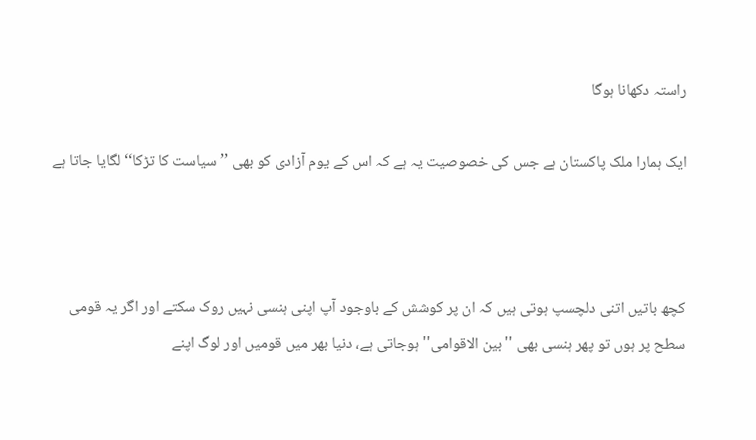راستہ دکھانا ہوگا

ایک ہمارا ملک پاکستان ہے جس کی خصوصیت یہ ہے کہ اس کے یوم آزادی کو بھی ’’سیاست کا تڑکا‘‘ لگایا جاتا ہے



کچھ باتیں اتنی دلچسپ ہوتی ہیں کہ ان پر کوشش کے باوجود آپ اپنی ہنسی نہیں روک سکتے اور اگر یہ قومی سطح پر ہوں تو پھر ہنسی بھی ''بین الاقوامی'' ہوجاتی ہے، دنیا بھر میں قومیں اور لوگ اپنے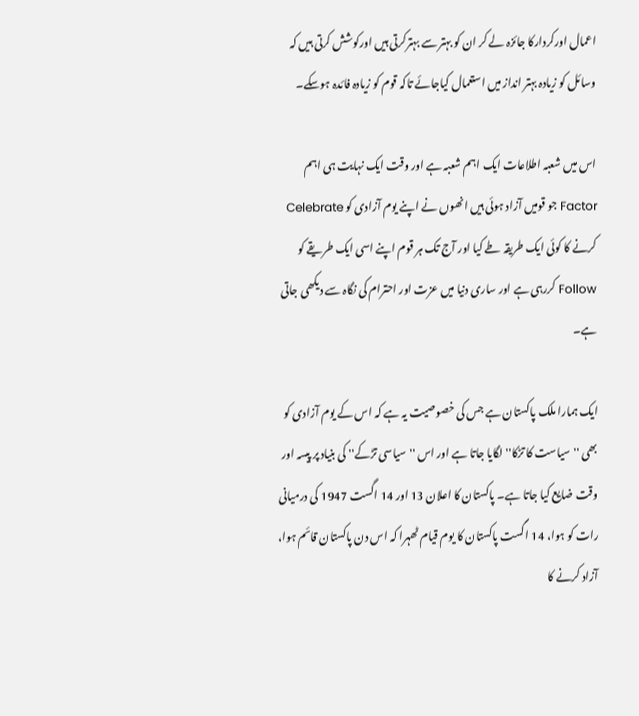اعمال اورکردارکا جائزہ لے کر ان کو بہتر سے بہترکرتی ہیں اورکوشش کرتی ہیں کہ وسائل کو زیادہ بہتر انداز میں استعمال کیاجائے تاکہ قوم کو زیادہ فائدہ ہوسکے۔

اس میں شعبہ اطلاعات ایک اہم شعبہ ہے اور وقت ایک نہایت ہی اہم Factor جو قومیں آزاد ہوئی ہیں انھوں نے اپنے یوم آزادی کو Celebrate کرنے کا کوئی ایک طریقہ طے کیا اور آج تک ہر قوم اپنے اسی ایک طریقے کو Follow کررہی ہے اور ساری دنیا میں عزت اور احترام کی نگاہ سے دیکھی جاتی ہے۔

ایک ہمارا ملک پاکستان ہے جس کی خصوصیت یہ ہے کہ اس کے یوم آزادی کو بھی ''سیاست کا تڑکا'' لگایا جاتا ہے اور اس ''سیاسی تڑکے'' کی بنیاد پر پیسہ اور وقت ضایع کیا جاتا ہے۔ پاکستان کا اعلان 13 اور 14 اگست 1947 کی درمیانی رات کو ہوا، 14 اگست پاکستان کا یوم قیام ٹھہرا کہ اس دن پاکستان قائم ہوا، آزاد کرنے کا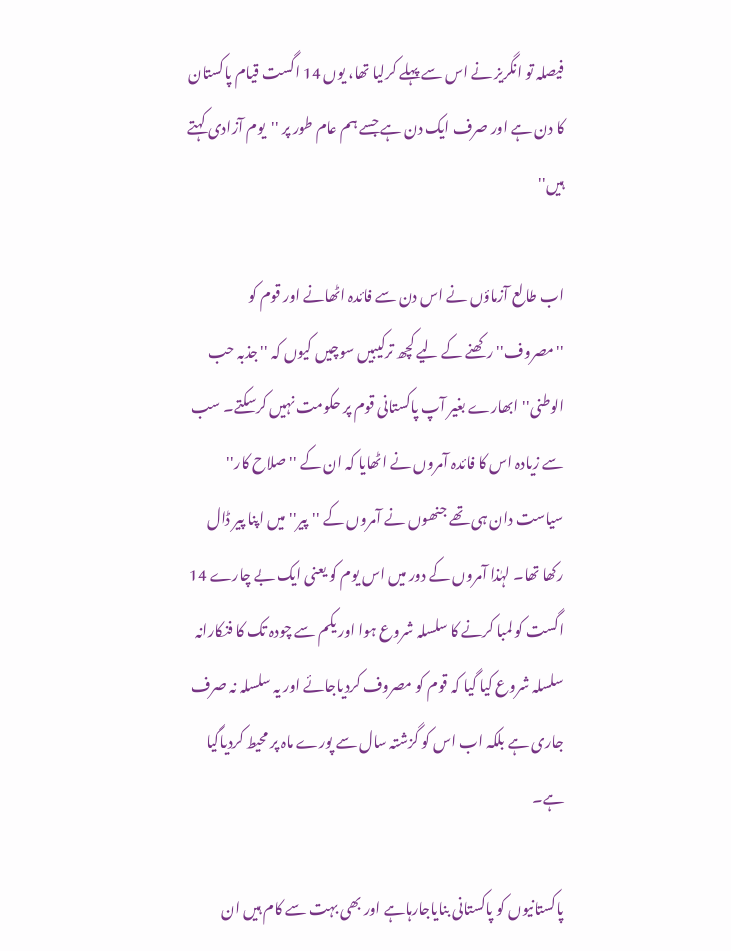فیصلہ تو انگریز نے اس سے پہلے کرلیا تھا، یوں 14 اگست قیام پاکستان کا دن ہے اور صرف ایک دن ہے جسے ہم عام طور پر ''یوم آزادی کہتے ہیں''

اب طالع آزماؤں نے اس دن سے فائدہ اٹھانے اور قوم کو ''مصروف'' رکھنے کے لیے کچھ ترکیبیں سوچیں کیوں کہ ''جذبہ حب الوطنی'' ابھارے بغیر آپ پاکستانی قوم پر حکومت نہیں کرسکتے۔ سب سے زیادہ اس کا فائدہ آمروں نے اٹھایا کہ ان کے ''صلاح کار'' سیاست دان ہی تھے جنھوں نے آمروں کے ''پیر'' میں اپنا پیر ڈال رکھا تھا۔ لہٰذا آمروں کے دور میں اس یوم کو یعنی ایک بے چارے 14 اگست کو لمبا کرنے کا سلسلہ شروع ہوا اور یکم سے چودہ تک کا فنکارانہ سلسلہ شروع کیا گیا کہ قوم کو مصروف کردیاجائے اور یہ سلسلہ نہ صرف جاری ہے بلکہ اب اس کو گزشتہ سال سے پورے ماہ پر محیط کردیاگیا ہے۔

پاکستانیوں کو پاکستانی بنایاجارہاہے اور بھی بہت سے کام ہیں ان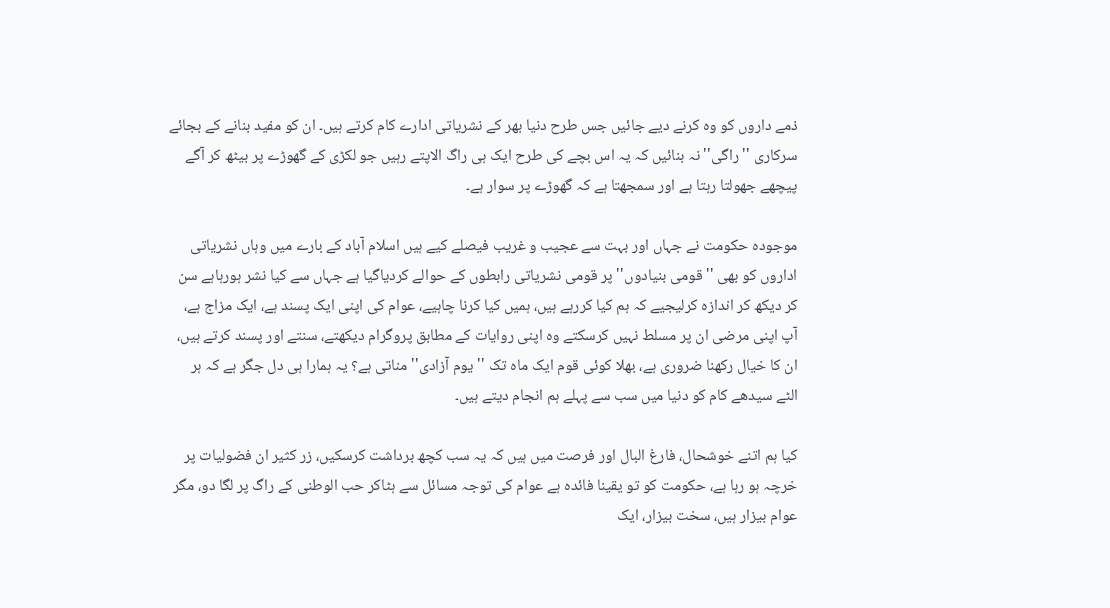ذمے داروں کو وہ کرنے دیے جائیں جس طرح دنیا بھر کے نشریاتی ادارے کام کرتے ہیں۔ ان کو مفید بنانے کے بجائے سرکاری ''راگی'' نہ بنائیں کہ یہ اس بچے کی طرح ایک ہی راگ الاپتے رہیں جو لکڑی کے گھوڑے پر بیٹھ کر آگے پیچھے جھولتا رہتا ہے اور سمجھتا ہے کہ گھوڑے پر سوار ہے۔

موجودہ حکومت نے جہاں اور بہت سے عجیب و غریب فیصلے کیے ہیں اسلام آباد کے بارے میں وہاں نشریاتی اداروں کو بھی ''قومی بنیادوں'' پر قومی نشریاتی رابطوں کے حوالے کردیاگیا ہے جہاں سے کیا نشر ہورہاہے سن کر دیکھ کر اندازہ کرلیجیے کہ ہم کیا کررہے ہیں، ہمیں کیا کرنا چاہیے، عوام کی اپنی ایک پسند ہے، ایک مزاج ہے، آپ اپنی مرضی ان پر مسلط نہیں کرسکتے وہ اپنی روایات کے مطابق پروگرام دیکھتے، سنتے اور پسند کرتے ہیں، ان کا خیال رکھنا ضروری ہے، بھلا کوئی قوم ایک ماہ تک ''یوم آزادی'' مناتی ہے؟ یہ ہمارا ہی دل جگر ہے کہ ہر الٹے سیدھے کام کو دنیا میں سب سے پہلے ہم انجام دیتے ہیں۔

کیا ہم اتنے خوشحال، فارغ البال اور فرصت میں ہیں کہ یہ سب کچھ برداشت کرسکیں، زر کثیر ان فضولیات پر خرچہ ہو رہا ہے، حکومت کو تو یقینا فائدہ ہے عوام کی توجہ مسائل سے ہٹاکر حب الوطنی کے راگ پر لگا دو، مگر عوام بیزار ہیں، سخت بیزار، ایک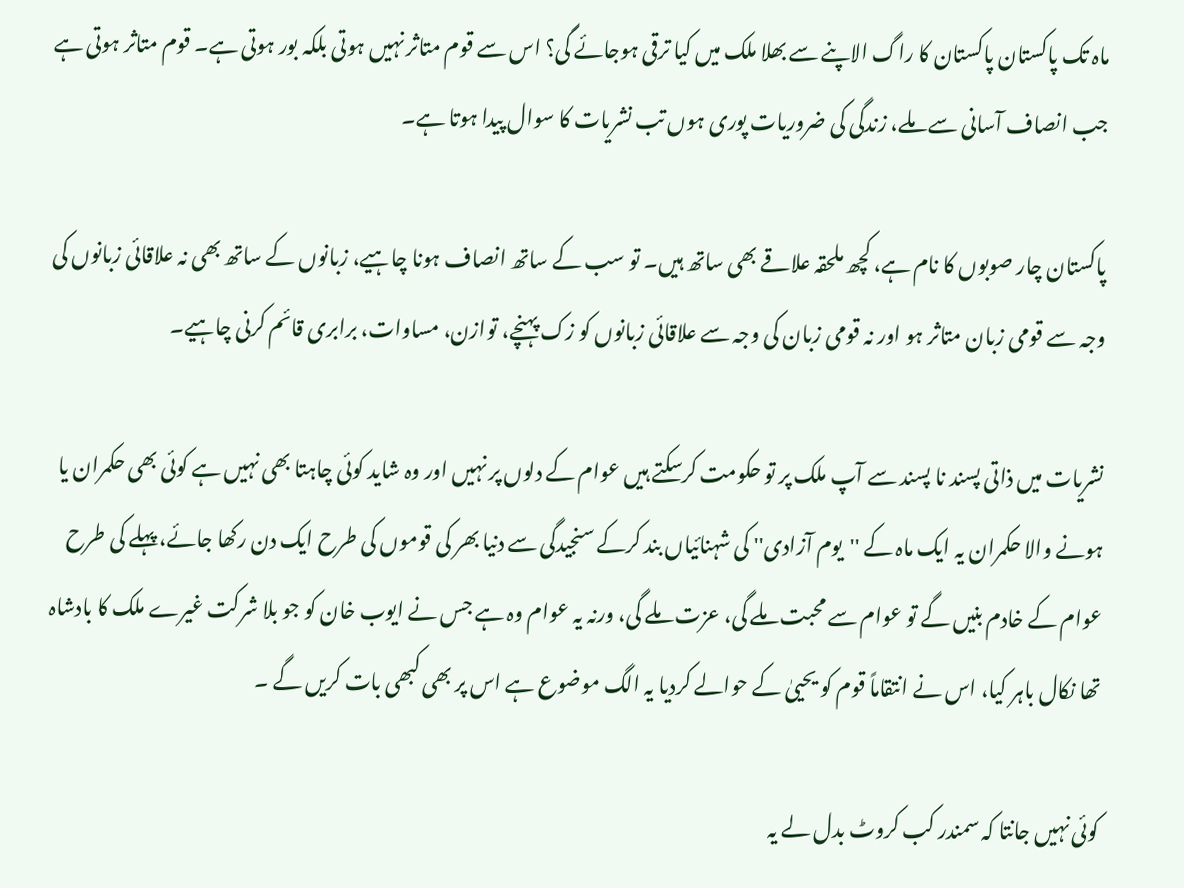ماہ تک پاکستان پاکستان کا راگ الاپنے سے بھلا ملک میں کیا ترقی ہوجائے گی؟ اس سے قوم متاثر نہیں ہوتی بلکہ بور ہوتی ہے۔ قوم متاثر ہوتی ہے جب انصاف آسانی سے ملے، زندگی کی ضروریات پوری ہوں تب نشریات کا سوال پیدا ہوتا ہے۔

پاکستان چار صوبوں کا نام ہے، کچھ ملحقہ علاقے بھی ساتھ ہیں۔ تو سب کے ساتھ انصاف ہونا چاہیے، زبانوں کے ساتھ بھی نہ علاقائی زبانوں کی وجہ سے قومی زبان متاثر ہو اور نہ قومی زبان کی وجہ سے علاقائی زبانوں کو زک پہنچے، توازن، مساوات، برابری قائم کرنی چاہیے۔

نشریات میں ذاتی پسند نا پسند سے آپ ملک پر تو حکومت کرسکتے ہیں عوام کے دلوں پر نہیں اور وہ شاید کوئی چاہتا بھی نہیں ہے کوئی بھی حکمران یا ہونے والا حکمران یہ ایک ماہ کے ''یوم آزادی'' کی شہنائیاں بند کرکے سنجیدگی سے دنیا بھر کی قوموں کی طرح ایک دن رکھا جائے، پہلے کی طرح عوام کے خادم بنیں گے تو عوام سے محبت ملے گی، عزت ملے گی، ورنہ یہ عوام وہ ہے جس نے ایوب خان کو جو بلا شرکت غیرے ملک کا بادشاہ تھا نکال باہر کیا، اس نے انتقاماً قوم کو یحییٰ کے حوالے کردیا یہ الگ موضوع ہے اس پر بھی کبھی بات کریں گے ۔

کوئی نہیں جانتا کہ سمندر کب کروٹ بدل لے یہ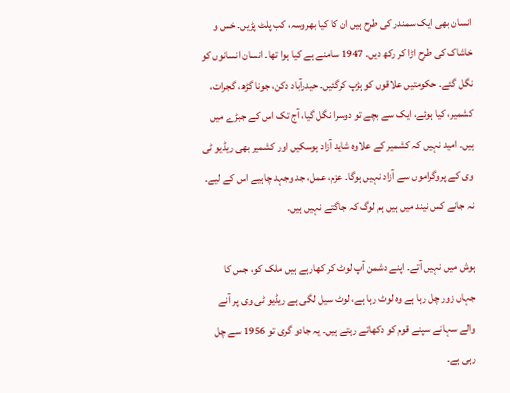انسان بھی ایک سمندر کی طرح ہیں ان کا کیا بھروسہ، کب پلٹ پڑیں۔ خس و خاشاک کی طرح اڑا کر رکھ دیں۔ 1947 سامنے ہے کیا ہوا تھا۔ انسان انسانوں کو نگل گئے۔ حکومتیں علاقوں کو ہڑپ کرگئیں۔ حیدرآباد دکن، جونا گڑھ، گجرات، کشمیر، کیا ہوئے، ایک سے بچے تو دوسرا نگل گیا، آج تک اس کے جبڑے میں ہیں۔ امید نہیں کہ کشمیر کے علاوہ شاید آزاد ہوسکیں اور کشمیر بھی ریڈیو ٹی وی کے پروگراموں سے آزاد نہیں ہوگا۔ عزم، عمل، جد وجہد چاہیے اس کے لیے۔ نہ جانے کس نیند میں ہیں ہم لوگ کہ جاگتے نہیں ہیں۔

ہوش میں نہیں آتے۔ اپنے دشمن آپ لوٹ کر کھارہے ہیں ملک کو، جس کا جہاں زور چل رہا ہے وہ لوٹ رہا ہے، لوٹ سیل لگی ہے ریڈیو ٹی وی پر آنے والے سہانے سپنے قوم کو دکھاتے رہتے ہیں۔ یہ جادو گری تو 1956 سے چل رہی ہے۔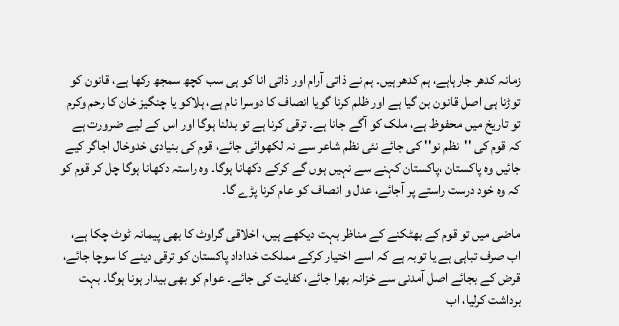زمانہ کدھر جارہاہے، ہم کدھر ہیں۔ ہم نے ذاتی آرام اور ذاتی انا کو ہی سب کچھ سمجھ رکھا ہے، قانون کو توڑنا ہی اصل قانون بن گیا ہے اور ظلم کرنا گویا انصاف کا دوسرا نام ہے، ہلاکو یا چنگیز خان کا رحم وکرم تو تاریخ میں محفوظ ہے، ملک کو آگے جانا ہے۔ ترقی کرنا ہے تو بدلنا ہوگا اور اس کے لیے ضرورت ہے کہ قوم کی ''نظم نو'' کی جائے نئی نظم شاعر سے نہ لکھوائی جائے، قوم کی بنیادی خدوخال اجاگر کیے جائیں وہ پاکستان ،پاکستان کہنے سے نہیں ہوں گے کرکے دکھانا ہوگا۔ وہ راستہ دکھانا ہوگا چل کر قوم کو کہ وہ خود درست راستے پر آجائے، عدل و انصاف کو عام کرنا پڑے گا۔

ماضی میں تو قوم کے بھٹکنے کے مناظر بہت دیکھے ہیں، اخلاقی گراوٹ کا بھی پیمانہ ٹوٹ چکا ہے، اب صرف تباہی ہے یا توبہ ہے کہ اسے اختیار کرکے مملکت خداداد پاکستان کو ترقی دینے کا سوچا جائے، قرض کے بجائے اصل آمدنی سے خزانہ بھرا جائے، کفایت کی جائے۔ عوام کو بھی بیدار ہونا ہوگا۔ بہت برداشت کرلیا، اب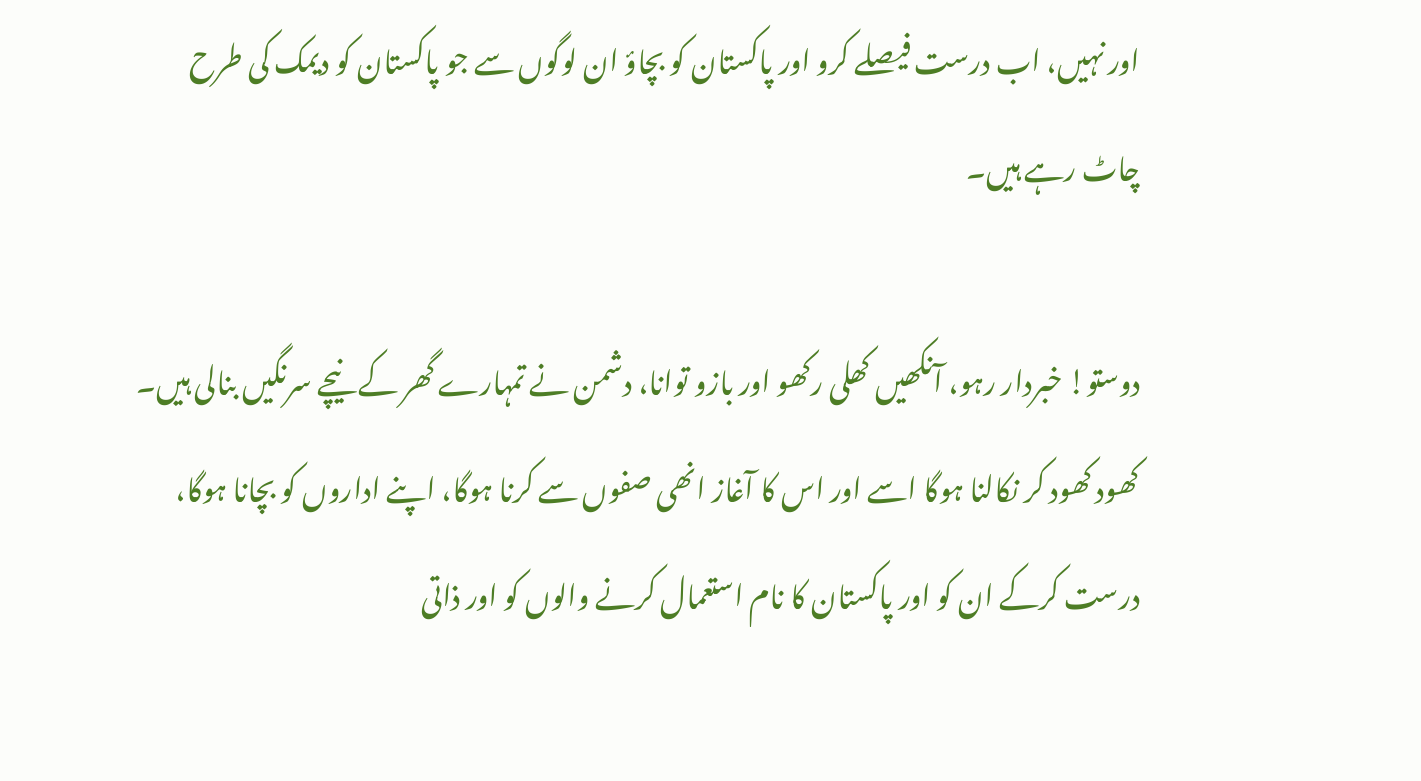اور نہیں، اب درست فیصلے کرو اور پاکستان کو بچاؤ ان لوگوں سے جو پاکستان کو دیمک کی طرح چاٹ رہے ہیں۔

دوستو! خبردار رہو، آنکھیں کھلی رکھو اور بازو توانا، دشمن نے تمہارے گھر کے نیچے سرنگیں بنالی ہیں۔ کھود کھود کر نکالنا ہوگا اسے اور اس کا آغاز انھی صفوں سے کرنا ہوگا، اپنے اداروں کو بچانا ہوگا، درست کرکے ان کو اور پاکستان کا نام استعمال کرنے والوں کو اور ذاتی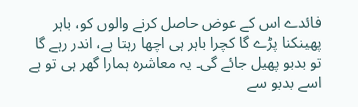فائدے اس کے عوض حاصل کرنے والوں کو، باہر پھینکنا پڑے گا کچرا باہر ہی اچھا رہتا ہے، اندر رہے گا تو بدبو پھیل جائے گی۔ یہ معاشرہ ہمارا گھر ہی تو ہے اسے بدبو سے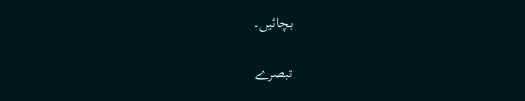بچائیں۔

تبصرے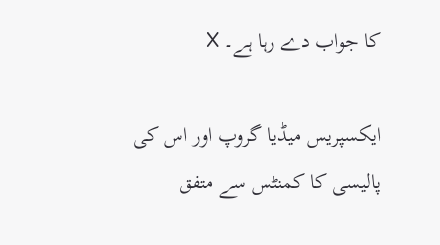کا جواب دے رہا ہے۔ X

ایکسپریس میڈیا گروپ اور اس کی پالیسی کا کمنٹس سے متفق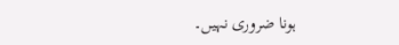ہونا ضروری نہیں۔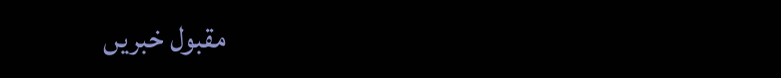مقبول خبریں